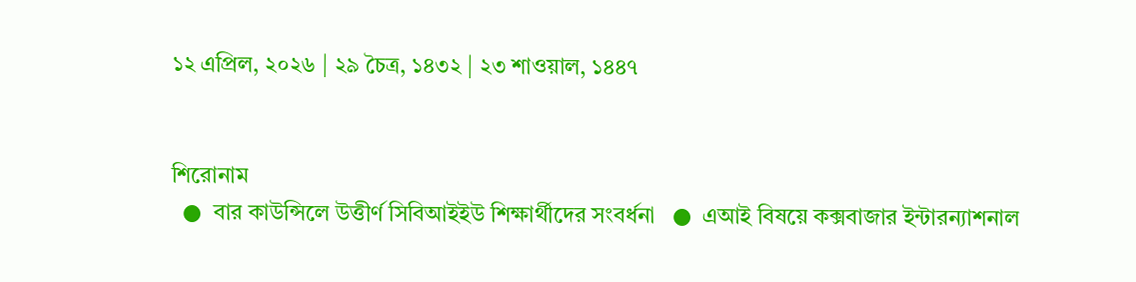১২ এপ্রিল, ২০২৬ | ২৯ চৈত্র, ১৪৩২ | ২৩ শাওয়াল, ১৪৪৭


শিরোনাম
  ●  বার কাউন্সিলে উত্তীর্ণ সিবিআইইউ শিক্ষার্থীদের সংবর্ধনা   ●  এআই বিষয়ে কক্সবাজার ইন্টারন্যাশনাল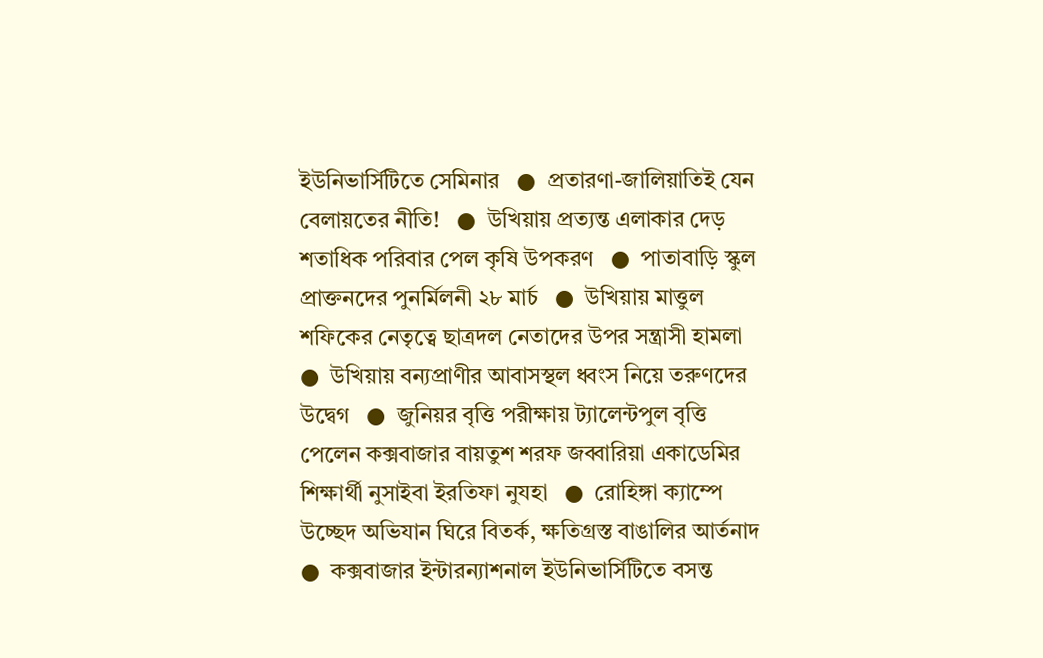ইউনিভার্সিটিতে সেমিনার   ●  প্রতারণা-জালিয়াতিই যেন বেলায়তের নীতি!   ●  উখিয়ায় প্রত্যন্ত এলাকার দেড় শতাধিক পরিবার পেল কৃষি উপকরণ   ●  পাতাবাড়ি স্কুল প্রাক্তনদের পুনর্মিলনী ২৮ মার্চ   ●  উখিয়ায় মাত্তুল শফিকের নেতৃত্বে ছাত্রদল নেতাদের উপর সন্ত্রাসী হামলা   ●  উখিয়ায় বন্যপ্রাণীর আবাসস্থল ধ্বংস নিয়ে তরুণদের উদ্বেগ   ●  জুনিয়র বৃত্তি পরীক্ষায় ট্যালেন্টপুল বৃত্তি পেলেন কক্সবাজার বায়তুশ শরফ জব্বারিয়া একাডেমির শিক্ষার্থী নুসাইবা ইরতিফা নুযহা   ●  রোহিঙ্গা ক্যাম্পে উচ্ছেদ অভিযান ঘিরে বিতর্ক, ক্ষতিগ্রস্ত বাঙালির আর্তনাদ   ●  কক্সবাজার ইন্টারন্যাশনাল ইউনিভার্সিটিতে বসন্ত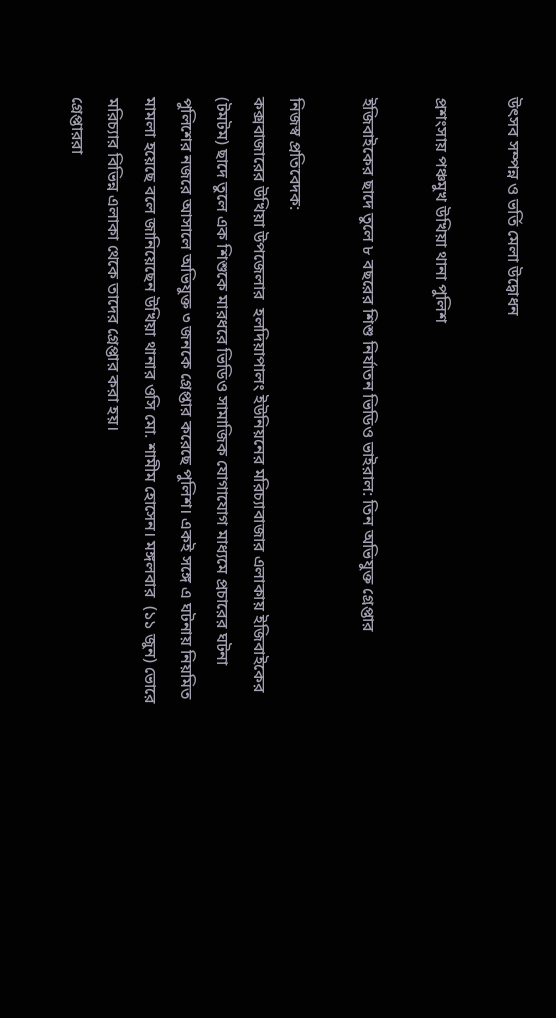উৎসব সম্পন্ন ও ভর্তি মেলা উদ্বোধন

প্রশংসায় পঞ্চমুখ উখিয়া থানা পুলিশ

ইজিবাইকের ছাদে তুলে ৮ বছরের শিশু নির্যাতন ভিডিও ভাইরাল: তিন অভিযুক্ত গ্রেপ্তার

নিজস্ব প্রতিবেদক:
কক্সবাজারের উখিয়া উপজেলার  হলদিয়াপালং ইউনিয়নের মরিচ্যাবাজার এলাকায় ইজিবাইকের (টমটম) ছাদে তুলে এক শিশুকে মারধরে ভিডিও সামাজিক যোগাযোগ মাধ্যমে প্রচারের ঘটনা পুলিশের নজরে আসালে অভিযুক্ত ৩ জনকে গ্রেপ্তার করেছে পুলিশ। একই সঙ্গে এ ঘটনায় নিয়মিত মামলা হয়েছে বলে জানিয়েছেন উখিয়া থানার ওসি মো. শামীম হোসেন। মঙ্গলবার  (১১ জুন) ভোরে মরিচ্যার বিভিন্ন এলাকা থেকে তাদের গ্রেপ্তার করা হয়।
গ্রেপ্তাররা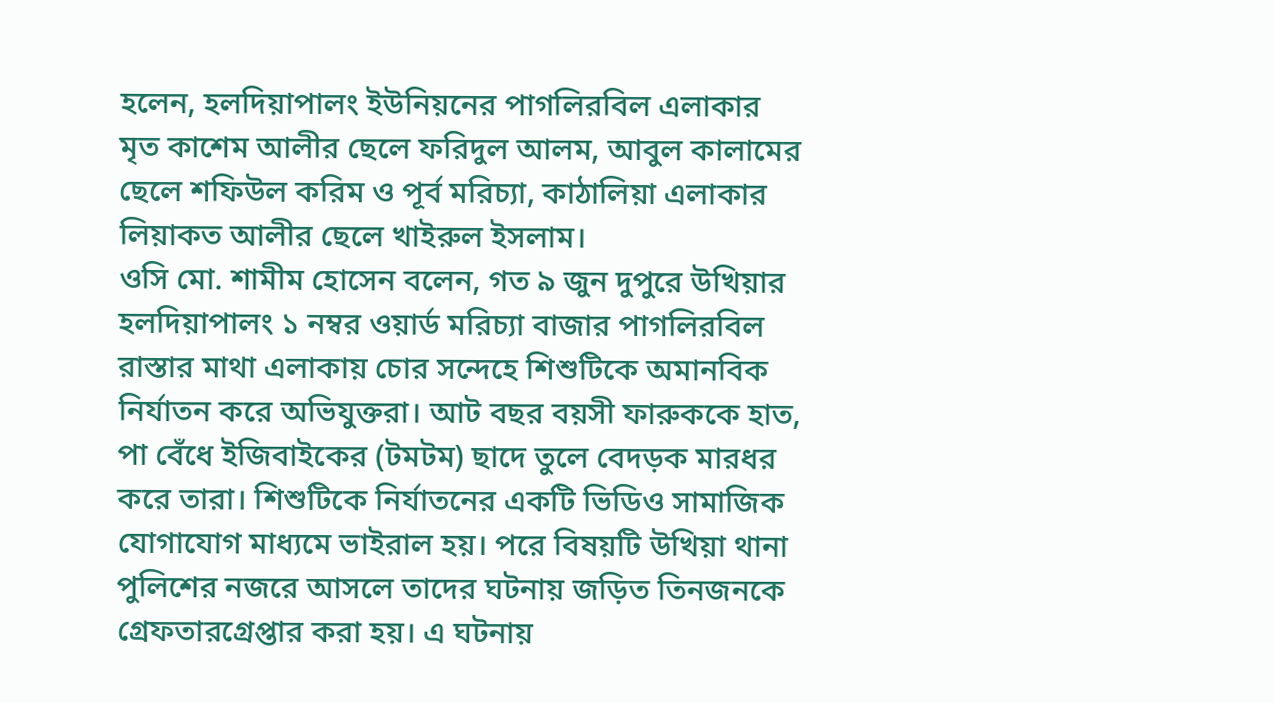হলেন, হলদিয়াপালং ইউনিয়নের পাগলিরবিল এলাকার মৃত কাশেম আলীর ছেলে ফরিদুল আলম, আবুল কালামের ছেলে শফিউল করিম ও পূর্ব মরিচ্যা, কাঠালিয়া এলাকার লিয়াকত আলীর ছেলে খাইরুল ইসলাম।
ওসি মো. শামীম হোসেন বলেন, গত ৯ জুন দুপুরে উখিয়ার হলদিয়াপালং ১ নম্বর ওয়ার্ড মরিচ্যা বাজার পাগলিরবিল রাস্তার মাথা এলাকায় চোর সন্দেহে শিশুটিকে অমানবিক নির্যাতন করে অভিযুক্তরা। আট বছর বয়সী ফারুককে হাত, পা বেঁধে ইজিবাইকের (টমটম) ছাদে তুলে বেদড়ক মারধর করে তারা। শিশুটিকে নির্যাতনের একটি ভিডিও সামাজিক যোগাযোগ মাধ্যমে ভাইরাল হয়। পরে বিষয়টি উখিয়া থানা পুলিশের নজরে আসলে তাদের ঘটনায় জড়িত তিনজনকে গ্রেফতারগ্রেপ্তার করা হয়। এ ঘটনায়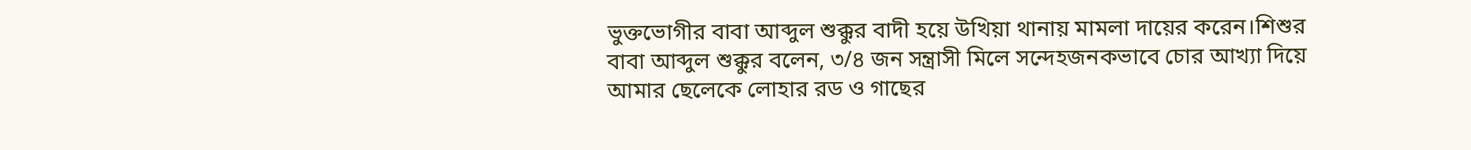ভুক্তভোগীর বাবা আব্দুল শুক্কুর বাদী হয়ে উখিয়া থানায় মামলা দায়ের করেন।শিশুর বাবা আব্দুল শুক্কুর বলেন, ৩/৪ জন সন্ত্রাসী মিলে সন্দেহজনকভাবে চোর আখ্যা দিয়ে আমার ছেলেকে লোহার রড ও গাছের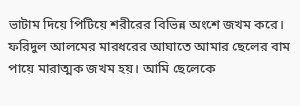ভাটাম দিয়ে পিটিয়ে শরীরের বিভিন্ন অংশে জখম করে। ফরিদুল আলমের মারধরের আঘাতে আমার ছেলের বাম পায়ে মারাত্মক জখম হয়। আমি ছেলেকে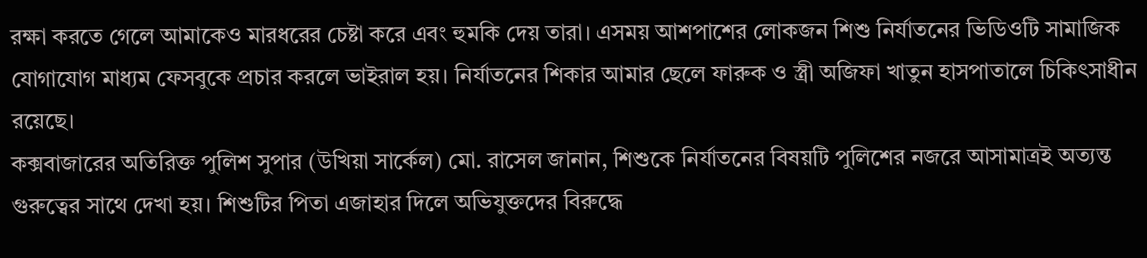রক্ষা করতে গেলে আমাকেও মারধরের চেষ্টা করে এবং হুমকি দেয় তারা। এসময় আশপাশের লোকজন শিশু নির্যাতনের ভিডিওটি সামাজিক যোগাযোগ মাধ্যম ফেসবুকে প্রচার করলে ভাইরাল হয়। নির্যাতনের শিকার আমার ছেলে ফারুক ও স্ত্রী অজিফা খাতুন হাসপাতালে চিকিৎসাধীন রয়েছে।
কক্সবাজারের অতিরিক্ত পুলিশ সুপার (উখিয়া সার্কেল) মো. রাসেল জানান, শিশুকে নির্যাতনের বিষয়টি পুলিশের নজরে আসামাত্রই অত্যন্ত গুরুত্বের সাথে দেখা হয়। শিশুটির পিতা এজাহার দিলে অভিযুক্তদের বিরুদ্ধে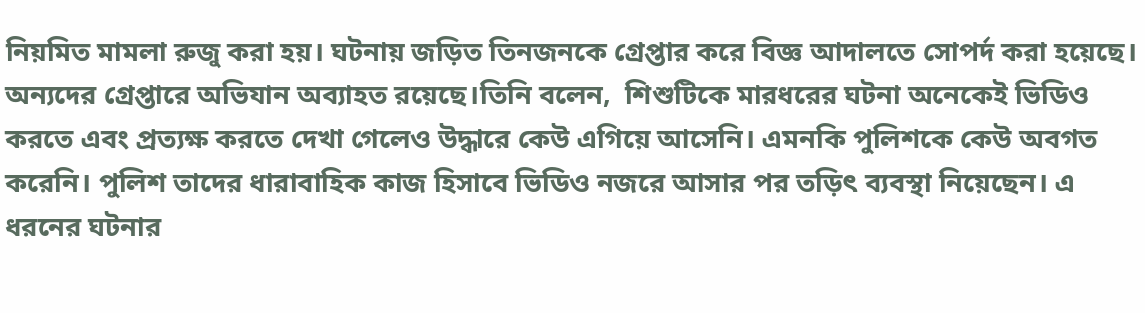নিয়মিত মামলা রুজু করা হয়। ঘটনায় জড়িত তিনজনকে গ্রেপ্তার করে বিজ্ঞ আদালতে সোপর্দ করা হয়েছে। অন্যদের গ্রেপ্তারে অভিযান অব্যাহত রয়েছে।তিনি বলেন,  শিশুটিকে মারধরের ঘটনা অনেকেই ভিডিও করতে এবং প্রত্যক্ষ করতে দেখা গেলেও উদ্ধারে কেউ এগিয়ে আসেনি। এমনকি পুলিশকে কেউ অবগত করেনি। পুলিশ তাদের ধারাবাহিক কাজ হিসাবে ভিডিও নজরে আসার পর তড়িৎ ব্যবস্থা নিয়েছেন। এ ধরনের ঘটনার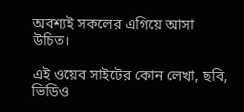অবশ্যই সকলের এগিয়ে আসা উচিত।

এই ওয়েব সাইটের কোন লেখা, ছবি, ভিডিও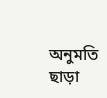অনুমতি ছাড়া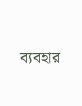ব্যবহার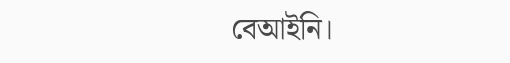বেআইনি।